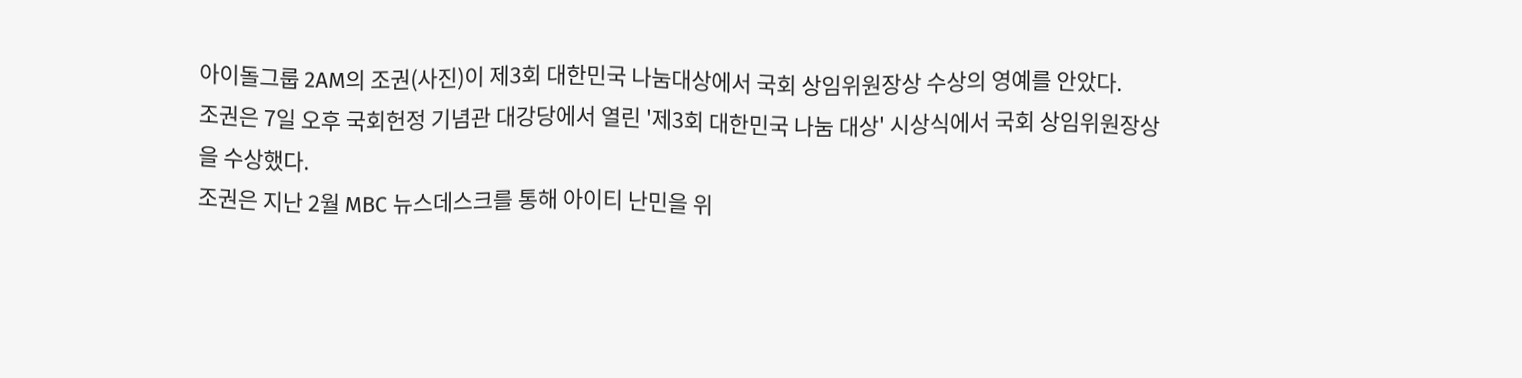아이돌그룹 2AM의 조권(사진)이 제3회 대한민국 나눔대상에서 국회 상임위원장상 수상의 영예를 안았다.
조권은 7일 오후 국회헌정 기념관 대강당에서 열린 '제3회 대한민국 나눔 대상' 시상식에서 국회 상임위원장상을 수상했다.
조권은 지난 2월 MBC 뉴스데스크를 통해 아이티 난민을 위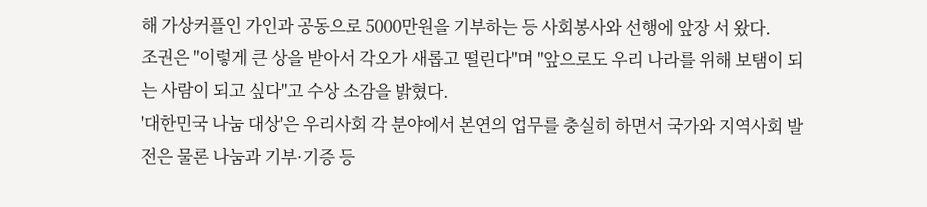해 가상커플인 가인과 공동으로 5000만원을 기부하는 등 사회봉사와 선행에 앞장 서 왔다.
조권은 "이렇게 큰 상을 받아서 각오가 새롭고 떨린다"며 "앞으로도 우리 나라를 위해 보탬이 되는 사람이 되고 싶다"고 수상 소감을 밝혔다.
'대한민국 나눔 대상'은 우리사회 각 분야에서 본연의 업무를 충실히 하면서 국가와 지역사회 발전은 물론 나눔과 기부·기증 등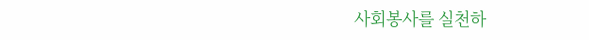사회봉사를 실천하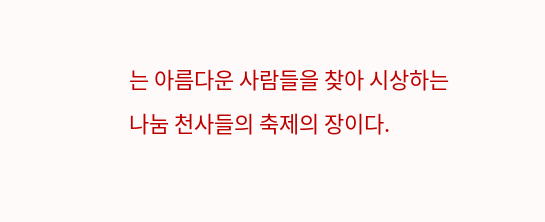는 아름다운 사람들을 찾아 시상하는 나눔 천사들의 축제의 장이다.